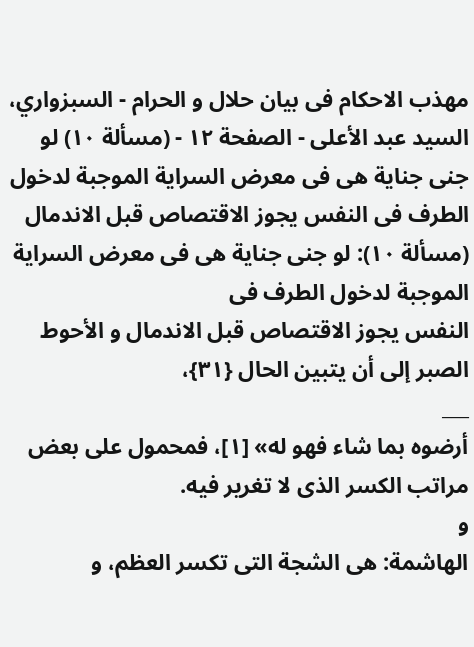مهذب الاحکام فی بیان حلال و الحرام - السبزواري، السيد عبد الأعلى - الصفحة ١٢ - (مسألة ١٠) لو جنی جنایة هی فی معرض السرایة الموجبة لدخول الطرف فی النفس یجوز الاقتصاص قبل الاندمال
(مسألة ١٠): لو جنی جنایة هی فی معرض السرایة الموجبة لدخول الطرف فی
النفس یجوز الاقتصاص قبل الاندمال و الأحوط الصبر إلی أن یتبین الحال {٣١}،
___
أرضوه بما شاء فهو له» [١]، فمحمول علی بعض مراتب الکسر الذی لا تغریر فیه.
و
الهاشمة: هی الشجة التی تکسر العظم، و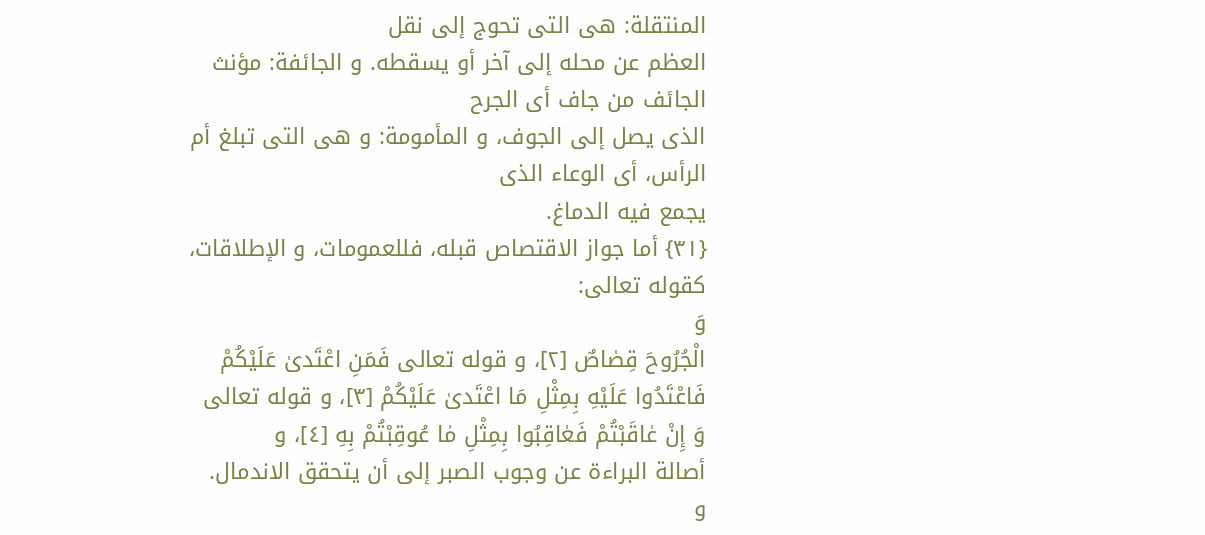المنتقلة: هی التی تحوج إلی نقل
العظم عن محله إلی آخر أو یسقطه. و الجائفة: مؤنث الجائف من جاف أی الجرح
الذی یصل إلی الجوف، و المأمومة: و هی التی تبلغ أم الرأس، أی الوعاء الذی
یجمع فیه الدماغ.
{٣١} أما جواز الاقتصاص قبله، فللعمومات، و الإطلاقات، کقوله تعالی:
وَ
الْجُرُوحَ قِصٰاصٌ [٢]، و قوله تعالی فَمَنِ اعْتَدیٰ عَلَیْکُمْ
فَاعْتَدُوا عَلَیْهِ بِمِثْلِ مَا اعْتَدیٰ عَلَیْکُمْ [٣]، و قوله تعالی
وَ إِنْ عٰاقَبْتُمْ فَعٰاقِبُوا بِمِثْلِ مٰا عُوقِبْتُمْ بِهِ [٤]، و
أصالة البراءة عن وجوب الصبر إلی أن یتحقق الاندمال.
و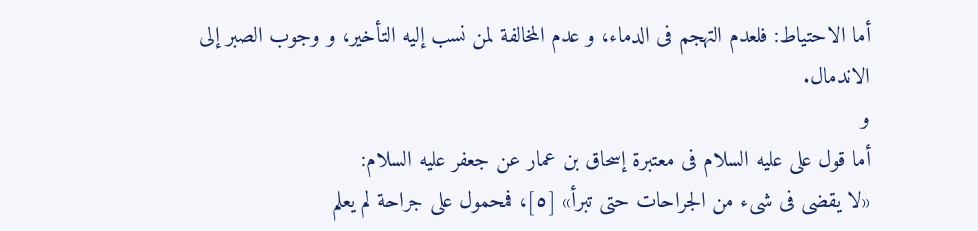أما الاحتیاط: فلعدم التهجم فی الدماء، و عدم المخالفة لمن نسب إلیه التأخیر، و وجوب الصبر إلی الاندمال.
و
أما قول علی علیه السلام فی معتبرة إسحاق بن عمار عن جعفر علیه السلام:
«لا یقضی فی شیء من الجراحات حتی تبرأ» [٥]، فمحمول علی جراحة لم یعلم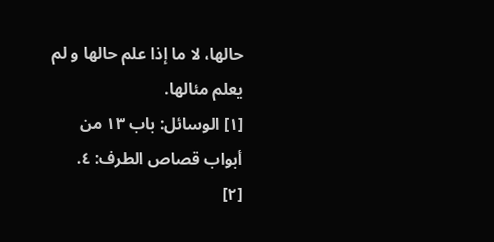حالها، لا ما إذا علم حالها و لم یعلم مئالها.
[١] الوسائل: باب ١٣ من أبواب قصاص الطرف: ٤.
[٢]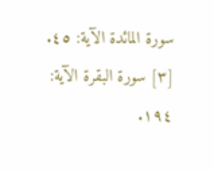سورة المائدة الآیة: ٤٥.
[٣] سورة البقرة الآیة: ١٩٤.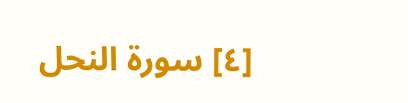[٤] سورة النحل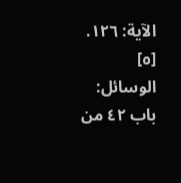الآیة: ١٢٦.
[٥] الوسائل: باب ٤٢ من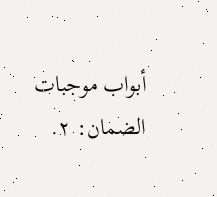أبواب موجبات الضمان: ٢.